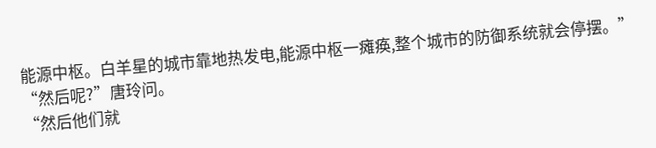能源中枢。白羊星的城市靠地热发电,能源中枢一瘫痪,整个城市的防御系统就会停摆。”
“然后呢?”唐玲问。
“然后他们就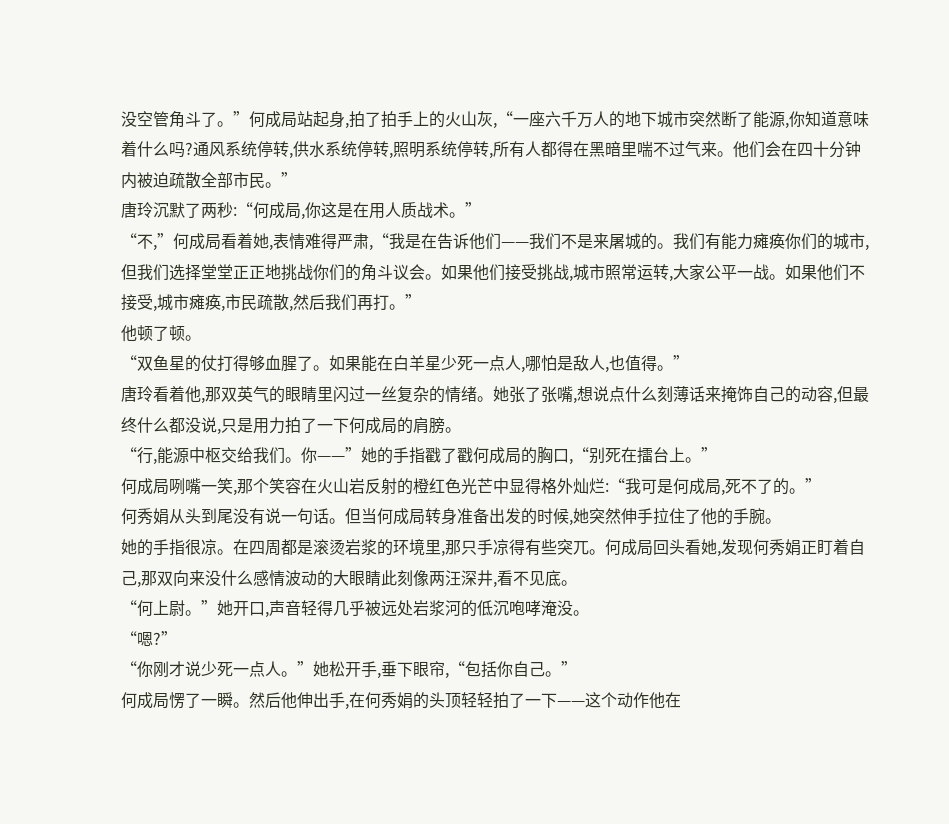没空管角斗了。”何成局站起身,拍了拍手上的火山灰,“一座六千万人的地下城市突然断了能源,你知道意味着什么吗?通风系统停转,供水系统停转,照明系统停转,所有人都得在黑暗里喘不过气来。他们会在四十分钟内被迫疏散全部市民。”
唐玲沉默了两秒:“何成局,你这是在用人质战术。”
“不,”何成局看着她,表情难得严肃,“我是在告诉他们——我们不是来屠城的。我们有能力瘫痪你们的城市,但我们选择堂堂正正地挑战你们的角斗议会。如果他们接受挑战,城市照常运转,大家公平一战。如果他们不接受,城市瘫痪,市民疏散,然后我们再打。”
他顿了顿。
“双鱼星的仗打得够血腥了。如果能在白羊星少死一点人,哪怕是敌人,也值得。”
唐玲看着他,那双英气的眼睛里闪过一丝复杂的情绪。她张了张嘴,想说点什么刻薄话来掩饰自己的动容,但最终什么都没说,只是用力拍了一下何成局的肩膀。
“行,能源中枢交给我们。你——”她的手指戳了戳何成局的胸口,“别死在擂台上。”
何成局咧嘴一笑,那个笑容在火山岩反射的橙红色光芒中显得格外灿烂:“我可是何成局,死不了的。”
何秀娟从头到尾没有说一句话。但当何成局转身准备出发的时候,她突然伸手拉住了他的手腕。
她的手指很凉。在四周都是滚烫岩浆的环境里,那只手凉得有些突兀。何成局回头看她,发现何秀娟正盯着自己,那双向来没什么感情波动的大眼睛此刻像两汪深井,看不见底。
“何上尉。”她开口,声音轻得几乎被远处岩浆河的低沉咆哮淹没。
“嗯?”
“你刚才说少死一点人。”她松开手,垂下眼帘,“包括你自己。”
何成局愣了一瞬。然后他伸出手,在何秀娟的头顶轻轻拍了一下——这个动作他在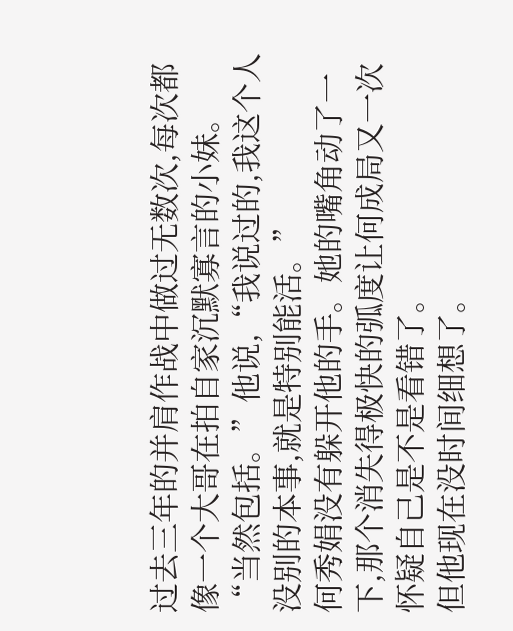过去三年的并肩作战中做过无数次,每次都像一个大哥在拍自家沉默寡言的小妹。
“当然包括。”他说,“我说过的,我这个人没别的本事,就是特别能活。”
何秀娟没有躲开他的手。她的嘴角动了一下,那个消失得极快的弧度让何成局又一次怀疑自己是不是看错了。
但他现在没时间细想了。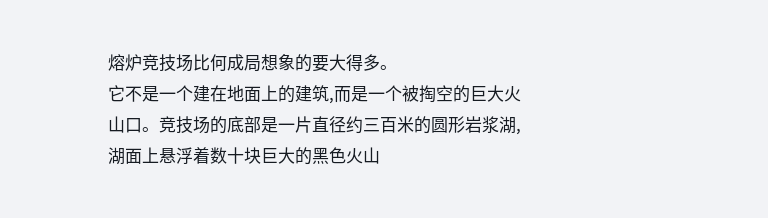熔炉竞技场比何成局想象的要大得多。
它不是一个建在地面上的建筑,而是一个被掏空的巨大火山口。竞技场的底部是一片直径约三百米的圆形岩浆湖,湖面上悬浮着数十块巨大的黑色火山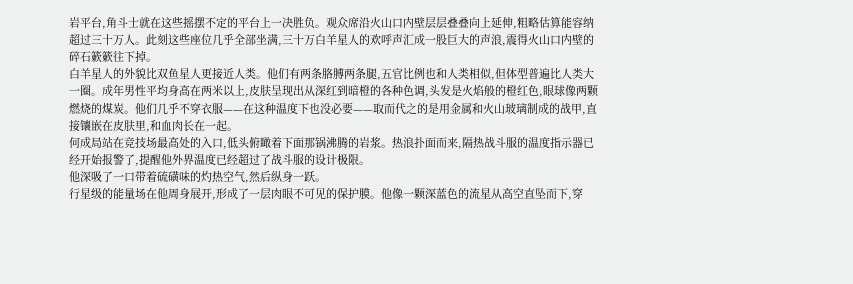岩平台,角斗士就在这些摇摆不定的平台上一决胜负。观众席沿火山口内壁层层叠叠向上延伸,粗略估算能容纳超过三十万人。此刻这些座位几乎全部坐满,三十万白羊星人的欢呼声汇成一股巨大的声浪,震得火山口内壁的碎石簌簌往下掉。
白羊星人的外貌比双鱼星人更接近人类。他们有两条胳膊两条腿,五官比例也和人类相似,但体型普遍比人类大一圈。成年男性平均身高在两米以上,皮肤呈现出从深红到暗橙的各种色调,头发是火焰般的橙红色,眼球像两颗燃烧的煤炭。他们几乎不穿衣服——在这种温度下也没必要——取而代之的是用金属和火山玻璃制成的战甲,直接镶嵌在皮肤里,和血肉长在一起。
何成局站在竞技场最高处的入口,低头俯瞰着下面那锅沸腾的岩浆。热浪扑面而来,隔热战斗服的温度指示器已经开始报警了,提醒他外界温度已经超过了战斗服的设计极限。
他深吸了一口带着硫磺味的灼热空气,然后纵身一跃。
行星级的能量场在他周身展开,形成了一层肉眼不可见的保护膜。他像一颗深蓝色的流星从高空直坠而下,穿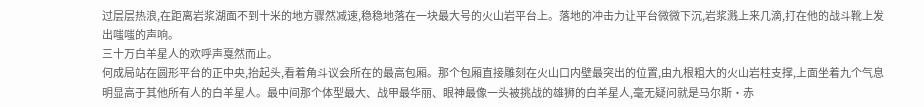过层层热浪,在距离岩浆湖面不到十米的地方骤然减速,稳稳地落在一块最大号的火山岩平台上。落地的冲击力让平台微微下沉,岩浆溅上来几滴,打在他的战斗靴上发出嗤嗤的声响。
三十万白羊星人的欢呼声戛然而止。
何成局站在圆形平台的正中央,抬起头,看着角斗议会所在的最高包厢。那个包厢直接雕刻在火山口内壁最突出的位置,由九根粗大的火山岩柱支撑,上面坐着九个气息明显高于其他所有人的白羊星人。最中间那个体型最大、战甲最华丽、眼神最像一头被挑战的雄狮的白羊星人,毫无疑问就是马尔斯·赤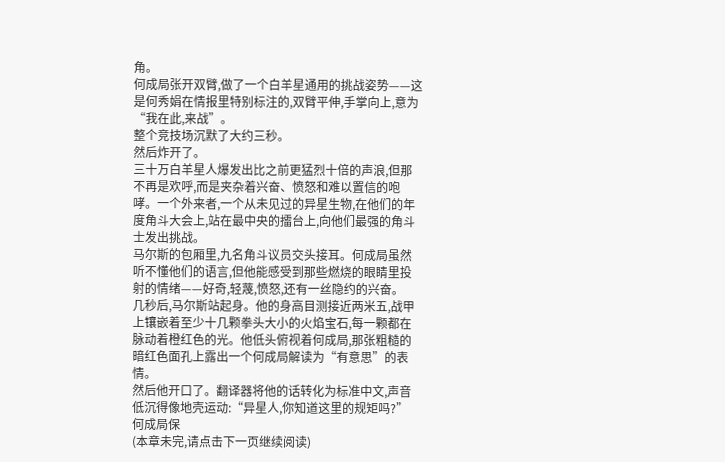角。
何成局张开双臂,做了一个白羊星通用的挑战姿势——这是何秀娟在情报里特别标注的,双臂平伸,手掌向上,意为“我在此,来战”。
整个竞技场沉默了大约三秒。
然后炸开了。
三十万白羊星人爆发出比之前更猛烈十倍的声浪,但那不再是欢呼,而是夹杂着兴奋、愤怒和难以置信的咆哮。一个外来者,一个从未见过的异星生物,在他们的年度角斗大会上,站在最中央的擂台上,向他们最强的角斗士发出挑战。
马尔斯的包厢里,九名角斗议员交头接耳。何成局虽然听不懂他们的语言,但他能感受到那些燃烧的眼睛里投射的情绪——好奇,轻蔑,愤怒,还有一丝隐约的兴奋。
几秒后,马尔斯站起身。他的身高目测接近两米五,战甲上镶嵌着至少十几颗拳头大小的火焰宝石,每一颗都在脉动着橙红色的光。他低头俯视着何成局,那张粗糙的暗红色面孔上露出一个何成局解读为“有意思”的表情。
然后他开口了。翻译器将他的话转化为标准中文,声音低沉得像地壳运动:“异星人,你知道这里的规矩吗?”
何成局保
(本章未完,请点击下一页继续阅读)